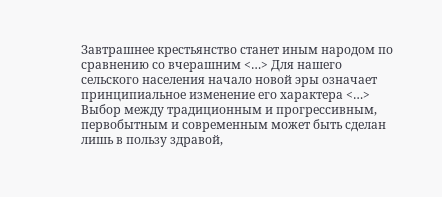Завтрашнее крестьянство станет иным народом по сравнению со вчерашним <…> Для нашего сельского населения начало новой эры означает принципиальное изменение его характера <…> Выбор между традиционным и прогрессивным, первобытным и современным может быть сделан лишь в пользу здравой,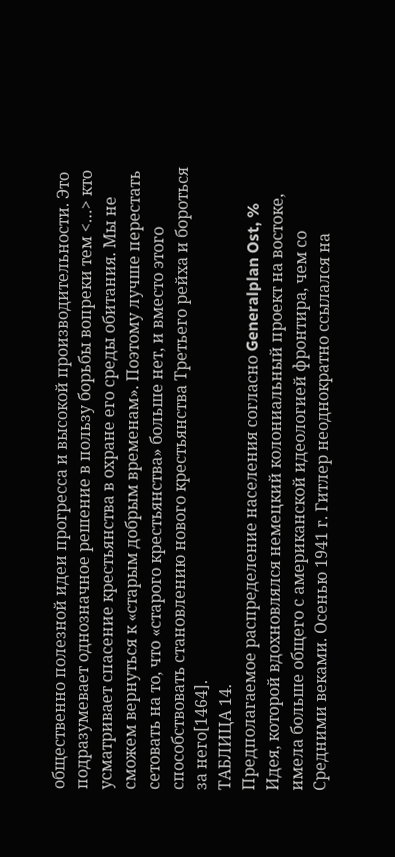общественно полезной идеи прогресса и высокой производительности. Это подразумевает однозначное решение в пользу борьбы вопреки тем <…> кто усматривает спасение крестьянства в охране его среды обитания. Мы не сможем вернуться к «старым добрым временам». Поэтому лучше перестать сетовать на то, что «старого крестьянства» больше нет, и вместо этого способствовать становлению нового крестьянства Третьего рейха и бороться за него[1464].
ТАБЛИЦА 14.
Предполагаемое распределение населения согласно Generalplan Ost, %
Идея, которой вдохновлялся немецкий колониальный проект на востоке, имела больше общего с американской идеологией фронтира, чем со Средними веками. Осенью 1941 г. Гитлер неоднократно ссылался на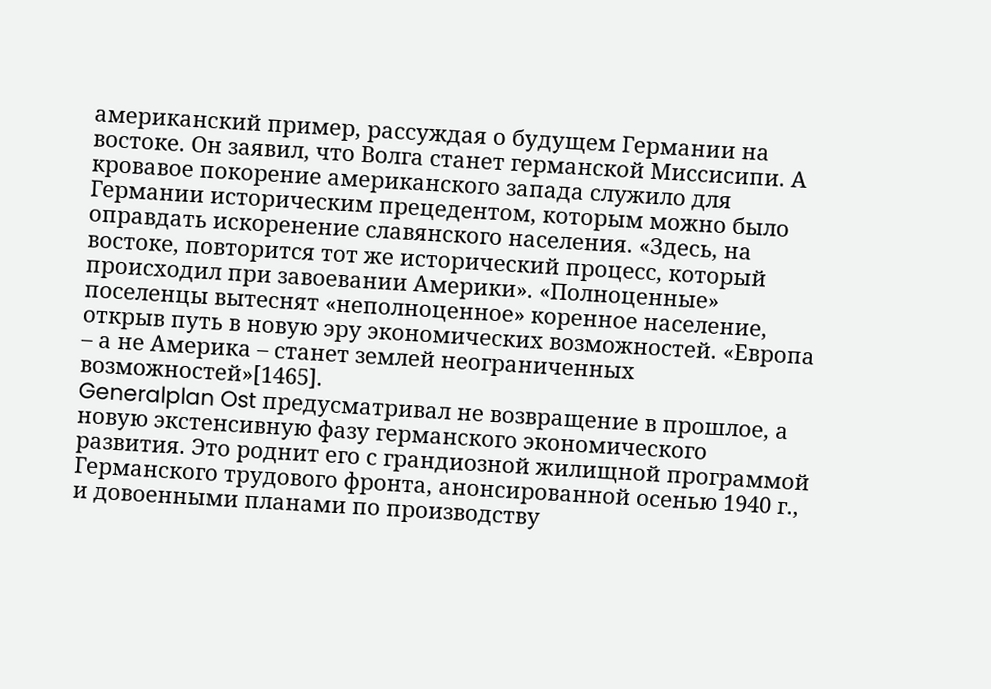американский пример, рассуждая о будущем Германии на востоке. Он заявил, что Волга станет германской Миссисипи. А кровавое покорение американского запада служило для Германии историческим прецедентом, которым можно было оправдать искоренение славянского населения. «Здесь, на востоке, повторится тот же исторический процесс, который происходил при завоевании Америки». «Полноценные» поселенцы вытеснят «неполноценное» коренное население, открыв путь в новую эру экономических возможностей. «Европа – а не Америка – станет землей неограниченных возможностей»[1465].
Generalplan Ost предусматривал не возвращение в прошлое, а новую экстенсивную фазу германского экономического развития. Это роднит его с грандиозной жилищной программой Германского трудового фронта, анонсированной осенью 1940 г., и довоенными планами по производству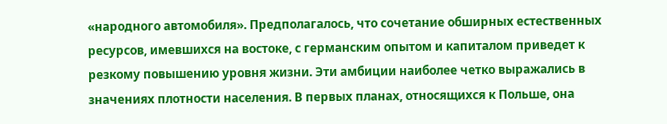«народного автомобиля». Предполагалось, что сочетание обширных естественных ресурсов, имевшихся на востоке, с германским опытом и капиталом приведет к резкому повышению уровня жизни. Эти амбиции наиболее четко выражались в значениях плотности населения. В первых планах, относящихся к Польше, она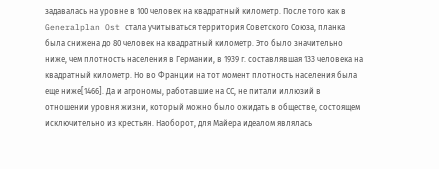задавалась на уровне в 100 человек на квадратный километр. После того как в Generalplan Ost стала учитываться территория Советского Союза, планка была снижена до 80 человек на квадратный километр. Это было значительно ниже, чем плотность населения в Германии, в 1939 г. составлявшая 133 человека на квадратный километр. Но во Франции на тот момент плотность населения была еще ниже[1466]. Да и агрономы, работавшие на СС, не питали иллюзий в отношении уровня жизни, который можно было ожидать в обществе, состоящем исключительно из крестьян. Наоборот, для Майера идеалом являлась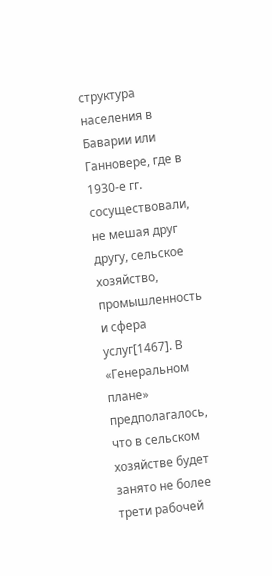структура населения в Баварии или Ганновере, где в 1930-е гг. сосуществовали, не мешая друг другу, сельское хозяйство, промышленность и сфера услуг[1467]. В «Генеральном плане» предполагалось, что в сельском хозяйстве будет занято не более трети рабочей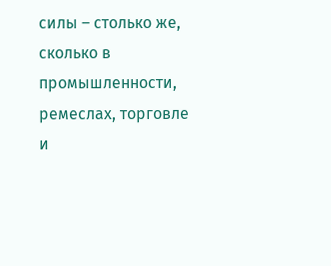силы – столько же, сколько в промышленности, ремеслах, торговле и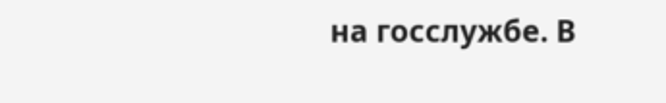на госслужбе. В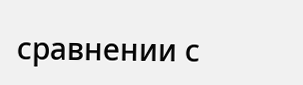сравнении с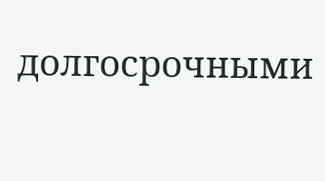долгосрочными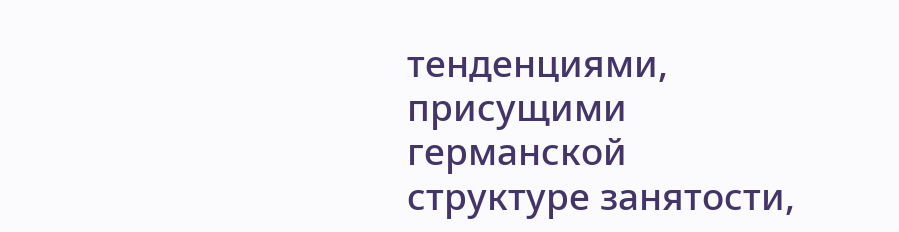тенденциями, присущими германской структуре занятости,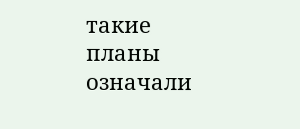такие планы означали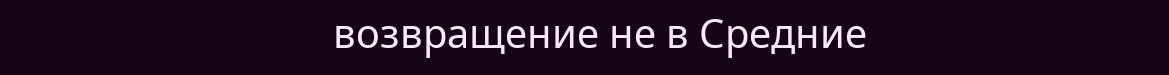возвращение не в Средние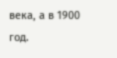века, а в 1900 год.